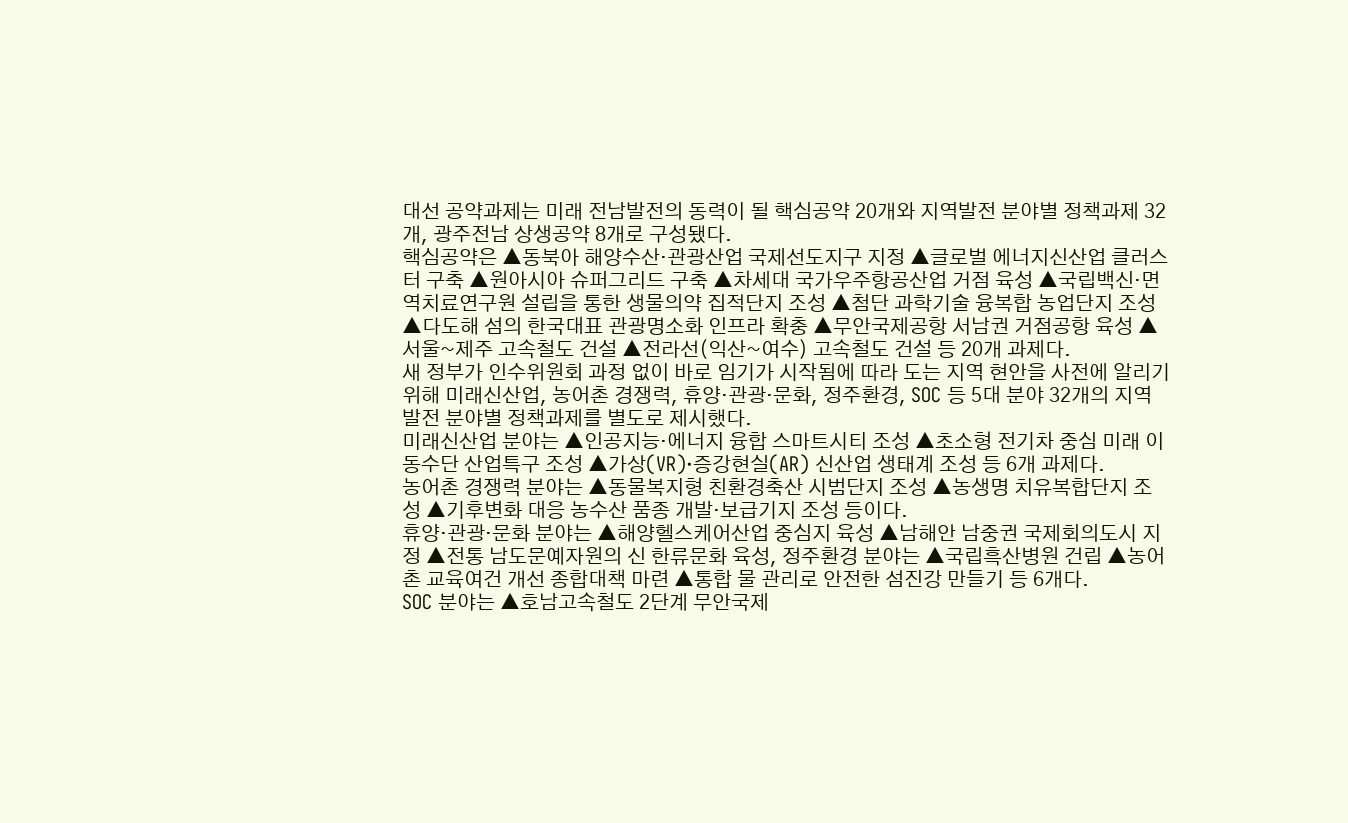대선 공약과제는 미래 전남발전의 동력이 될 핵심공약 20개와 지역발전 분야별 정책과제 32개, 광주전남 상생공약 8개로 구성됐다.
핵심공약은 ▲동북아 해양수산·관광산업 국제선도지구 지정 ▲글로벌 에너지신산업 클러스터 구축 ▲원아시아 슈퍼그리드 구축 ▲차세대 국가우주항공산업 거점 육성 ▲국립백신·면역치료연구원 설립을 통한 생물의약 집적단지 조성 ▲첨단 과학기술 융복합 농업단지 조성 ▲다도해 섬의 한국대표 관광명소화 인프라 확충 ▲무안국제공항 서남권 거점공항 육성 ▲서울~제주 고속철도 건설 ▲전라선(익산~여수) 고속철도 건설 등 20개 과제다.
새 정부가 인수위원회 과정 없이 바로 임기가 시작됨에 따라 도는 지역 현안을 사전에 알리기 위해 미래신산업, 농어촌 경쟁력, 휴양·관광·문화, 정주환경, SOC 등 5대 분야 32개의 지역 발전 분야별 정책과제를 별도로 제시했다.
미래신산업 분야는 ▲인공지능·에너지 융합 스마트시티 조성 ▲초소형 전기차 중심 미래 이동수단 산업특구 조성 ▲가상(VR)·증강현실(AR) 신산업 생태계 조성 등 6개 과제다.
농어촌 경쟁력 분야는 ▲동물복지형 친환경축산 시범단지 조성 ▲농생명 치유복합단지 조성 ▲기후변화 대응 농수산 품종 개발·보급기지 조성 등이다.
휴양·관광·문화 분야는 ▲해양헬스케어산업 중심지 육성 ▲남해안 남중권 국제회의도시 지정 ▲전통 남도문예자원의 신 한류문화 육성, 정주환경 분야는 ▲국립흑산병원 건립 ▲농어촌 교육여건 개선 종합대책 마련 ▲통합 물 관리로 안전한 섬진강 만들기 등 6개다.
SOC 분야는 ▲호남고속철도 2단계 무안국제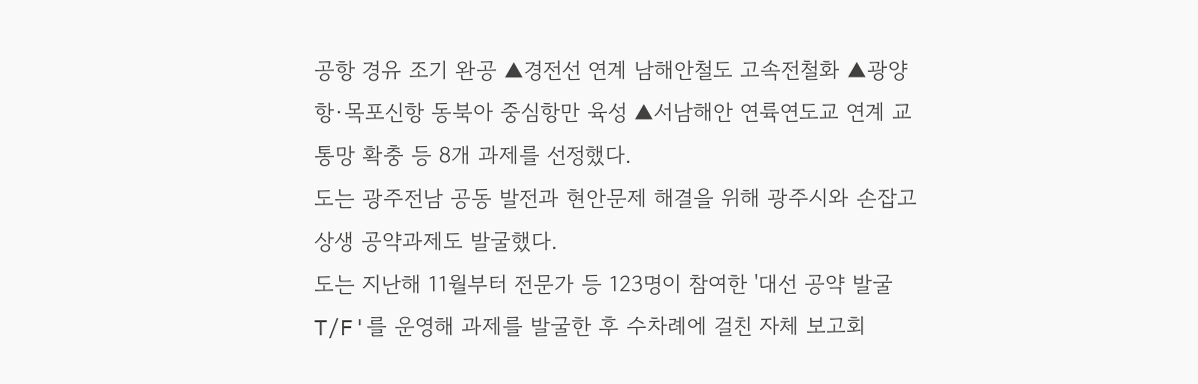공항 경유 조기 완공 ▲경전선 연계 남해안철도 고속전철화 ▲광양항·목포신항 동북아 중심항만 육성 ▲서남해안 연륙연도교 연계 교통망 확충 등 8개 과제를 선정했다.
도는 광주전남 공동 발전과 현안문제 해결을 위해 광주시와 손잡고 상생 공약과제도 발굴했다.
도는 지난해 11월부터 전문가 등 123명이 참여한 '대선 공약 발굴 T/F'를 운영해 과제를 발굴한 후 수차례에 걸친 자체 보고회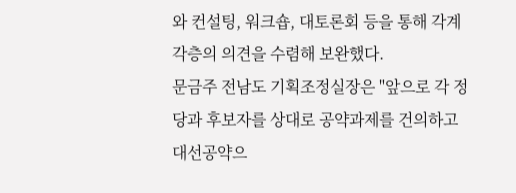와 컨설팅, 워크숍, 대토론회 등을 통해 각계각층의 의견을 수렴해 보완했다.
문금주 전남도 기획조정실장은 "앞으로 각 정당과 후보자를 상대로 공약과제를 건의하고 대선공약으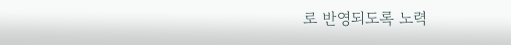로 반영되도록 노력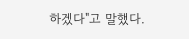하겠다"고 말했다.